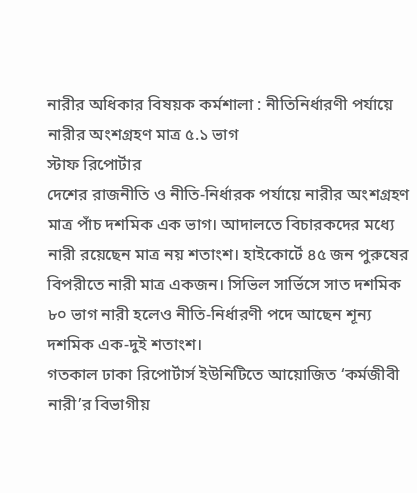নারীর অধিকার বিষয়ক কর্মশালা : নীতিনির্ধারণী পর্যায়ে নারীর অংশগ্রহণ মাত্র ৫.১ ভাগ
স্টাফ রিপোর্টার
দেশের রাজনীতি ও নীতি-নির্ধারক পর্যায়ে নারীর অংশগ্রহণ মাত্র পাঁচ দশমিক এক ভাগ। আদালতে বিচারকদের মধ্যে নারী রয়েছেন মাত্র নয় শতাংশ। হাইকোর্টে ৪৫ জন পুরুষের বিপরীতে নারী মাত্র একজন। সিভিল সার্ভিসে সাত দশমিক ৮০ ভাগ নারী হলেও নীতি-নির্ধারণী পদে আছেন শূন্য দশমিক এক-দুই শতাংশ।
গতকাল ঢাকা রিপোর্টার্স ইউনিটিতে আয়োজিত ‘কর্মজীবী নারী’র বিভাগীয়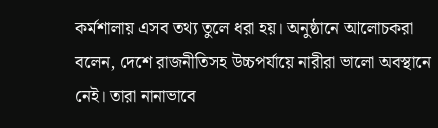কর্মশালায় এসব তথ্য তুলে ধরা হয়। অনুষ্ঠানে আলোচকরা বলেন, দেশে রাজনীতিসহ উচ্চপর্যায়ে নারীরা ভালো অবস্থানে নেই। তারা নানাভাবে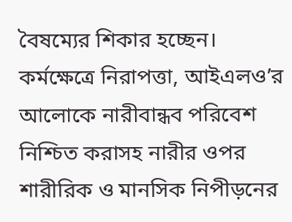বৈষম্যের শিকার হচ্ছেন। কর্মক্ষেত্রে নিরাপত্তা, আইএলও’র আলোকে নারীবান্ধব পরিবেশ নিশ্চিত করাসহ নারীর ওপর শারীরিক ও মানসিক নিপীড়নের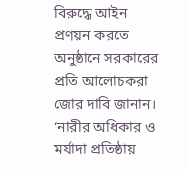বিরুদ্ধে আইন প্রণয়ন করতে অনুষ্ঠানে সরকারের প্রতি আলোচকরা জোর দাবি জানান।
‘নারীর অধিকার ও মর্যাদা প্রতিষ্ঠায়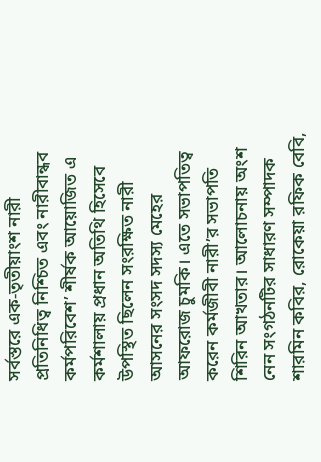সর্বস্তরে এক-তৃতীয়াংশ নারী প্রতিনিধিত্ব নিশ্চিত এবং নারীবান্ধব কর্মপরিবেশ’ শীর্ষক আয়োজিত এ কর্মশালায় প্রধান অতিথি হিসেবে উপস্থিত ছিলেন সংরক্ষিত নারী আসনের সংসদ সদস্য মেহের আফরোজ চুমকি। এতে সভাপতিত্ব করেন কর্মজীবী নারী’র সভাপতি শিরিন আখতার। আলোচনায় অংশ নেন সংগঠনটির সাধারণ সম্পাদক শারমিন কবির, রোকেয়া রফিক বেবি,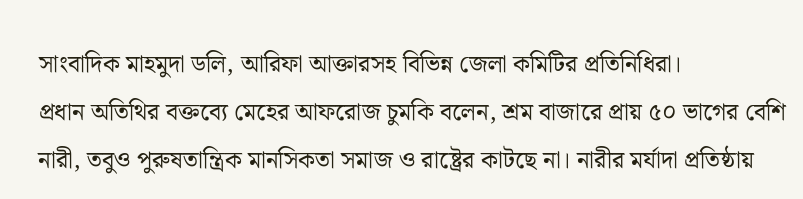সাংবাদিক মাহমুদা ডলি, আরিফা আক্তারসহ বিভিন্ন জেলা কমিটির প্রতিনিধিরা।
প্রধান অতিথির বক্তব্যে মেহের আফরোজ চুমকি বলেন, শ্রম বাজারে প্রায় ৫০ ভাগের বেশি নারী, তবুও পুরুষতান্ত্রিক মানসিকতা সমাজ ও রাষ্ট্রের কাটছে না। নারীর মর্যাদা প্রতিষ্ঠায়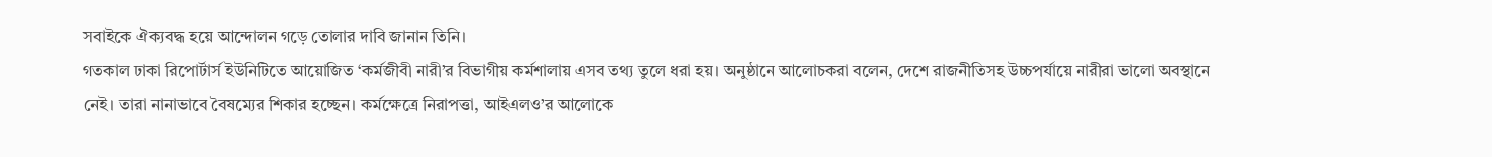সবাইকে ঐক্যবদ্ধ হয়ে আন্দোলন গড়ে তোলার দাবি জানান তিনি।
গতকাল ঢাকা রিপোর্টার্স ইউনিটিতে আয়োজিত ‘কর্মজীবী নারী’র বিভাগীয় কর্মশালায় এসব তথ্য তুলে ধরা হয়। অনুষ্ঠানে আলোচকরা বলেন, দেশে রাজনীতিসহ উচ্চপর্যায়ে নারীরা ভালো অবস্থানে নেই। তারা নানাভাবে বৈষম্যের শিকার হচ্ছেন। কর্মক্ষেত্রে নিরাপত্তা, আইএলও’র আলোকে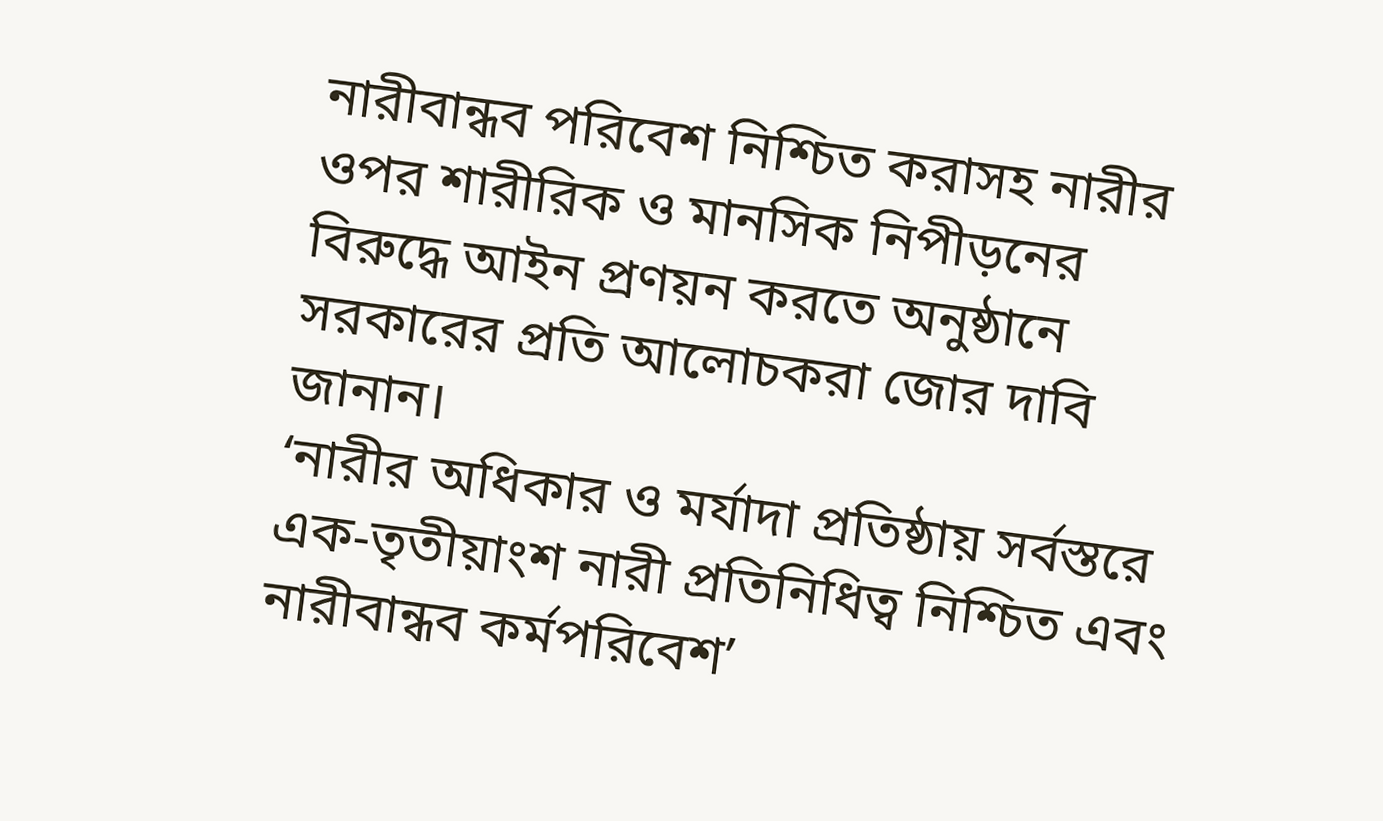নারীবান্ধব পরিবেশ নিশ্চিত করাসহ নারীর ওপর শারীরিক ও মানসিক নিপীড়নের বিরুদ্ধে আইন প্রণয়ন করতে অনুষ্ঠানে সরকারের প্রতি আলোচকরা জোর দাবি জানান।
‘নারীর অধিকার ও মর্যাদা প্রতিষ্ঠায় সর্বস্তরে এক-তৃতীয়াংশ নারী প্রতিনিধিত্ব নিশ্চিত এবং নারীবান্ধব কর্মপরিবেশ’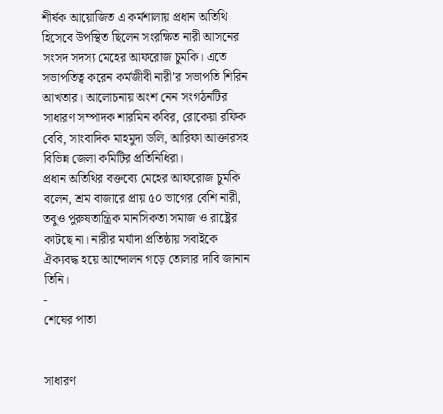শীর্ষক আয়োজিত এ কর্মশালায় প্রধান অতিথি হিসেবে উপস্থিত ছিলেন সংরক্ষিত নারী আসনের সংসদ সদস্য মেহের আফরোজ চুমকি। এতে সভাপতিত্ব করেন কর্মজীবী নারী’র সভাপতি শিরিন আখতার। আলোচনায় অংশ নেন সংগঠনটির সাধারণ সম্পাদক শারমিন কবির, রোকেয়া রফিক বেবি, সাংবাদিক মাহমুদা ডলি, আরিফা আক্তারসহ বিভিন্ন জেলা কমিটির প্রতিনিধিরা।
প্রধান অতিথির বক্তব্যে মেহের আফরোজ চুমকি বলেন, শ্রম বাজারে প্রায় ৫০ ভাগের বেশি নারী, তবুও পুরুষতান্ত্রিক মানসিকতা সমাজ ও রাষ্ট্রের কাটছে না। নারীর মর্যাদা প্রতিষ্ঠায় সবাইকে ঐক্যবদ্ধ হয়ে আন্দোলন গড়ে তোলার দাবি জানান তিনি।
-
শেষের পাতা


সাধারণ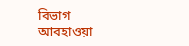বিভাগ
আবহাওয়া